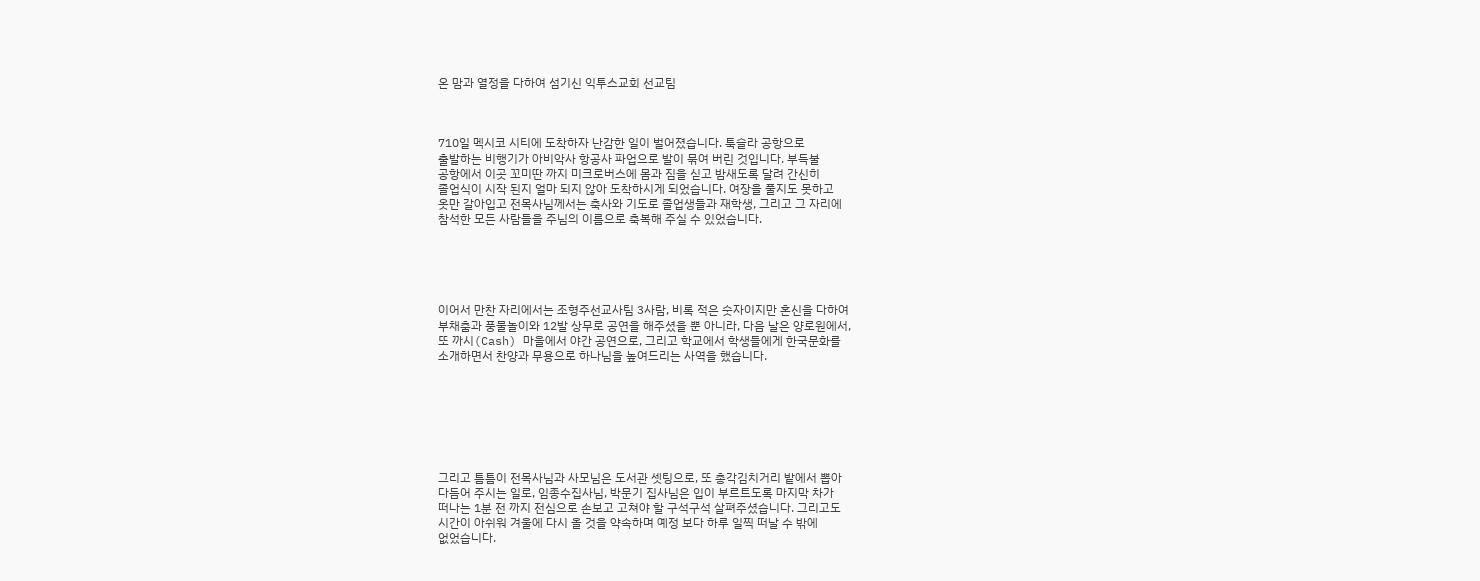온 맘과 열정을 다하여 섬기신 익투스교회 선교팀



710일 멕시코 시티에 도착하자 난감한 일이 벌어졌습니다. 툭슬라 공항으로
출발하는 비행기가 아비악사 항공사 파업으로 발이 묶여 버린 것입니다. 부득불
공항에서 이곳 꼬미딴 까지 미크로버스에 몸과 짐을 싣고 밤새도록 달려 간신히
졸업식이 시작 된지 얼마 되지 않아 도착하시게 되었습니다. 여장을 풀지도 못하고
옷만 갈아입고 전목사님께서는 축사와 기도로 졸업생들과 재학생, 그리고 그 자리에
참석한 모든 사람들을 주님의 이름으로 축복해 주실 수 있었습니다.





이어서 만찬 자리에서는 조형주선교사팀 3사람, 비록 적은 숫자이지만 혼신을 다하여
부채춤과 풍물놀이와 12발 상무로 공연을 해주셨을 뿐 아니라, 다음 날은 양로원에서,
또 까시(Cash) 마을에서 야간 공연으로, 그리고 학교에서 학생들에게 한국문화를
소개하면서 찬양과 무용으로 하나님을 높여드리는 사역을 했습니다.







그리고 틈틈이 전목사님과 사모님은 도서관 셋팅으로, 또 총각김치거리 밭에서 뽑아
다듬어 주시는 일로, 임종수집사님, 박문기 집사님은 입이 부르트도록 마지막 차가
떠나는 1분 전 까지 전심으로 손보고 고쳐야 할 구석구석 살펴주셨습니다. 그리고도
시간이 아쉬워 겨울에 다시 올 것을 약속하며 예정 보다 하루 일찍 떠날 수 밖에
없었습니다.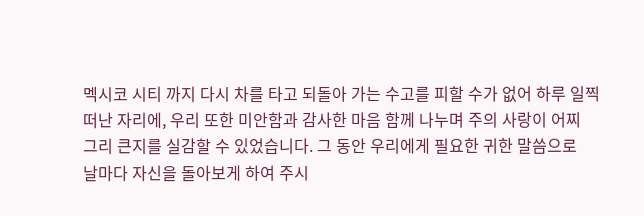멕시코 시티 까지 다시 차를 타고 되돌아 가는 수고를 피할 수가 없어 하루 일찍
떠난 자리에, 우리 또한 미안함과 감사한 마음 함께 나누며 주의 사랑이 어찌
그리 큰지를 실감할 수 있었습니다. 그 동안 우리에게 필요한 귀한 말씀으로
날마다 자신을 돌아보게 하여 주시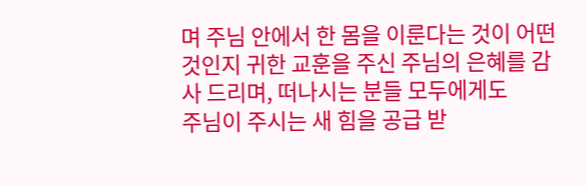며 주님 안에서 한 몸을 이룬다는 것이 어떤
것인지 귀한 교훈을 주신 주님의 은혜를 감사 드리며, 떠나시는 분들 모두에게도
주님이 주시는 새 힘을 공급 받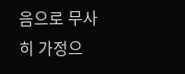음으로 무사히 가정으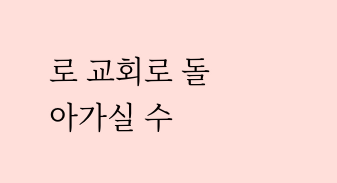로 교회로 돌아가실 수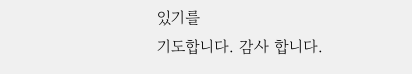있기를
기도합니다. 감사 합니다.